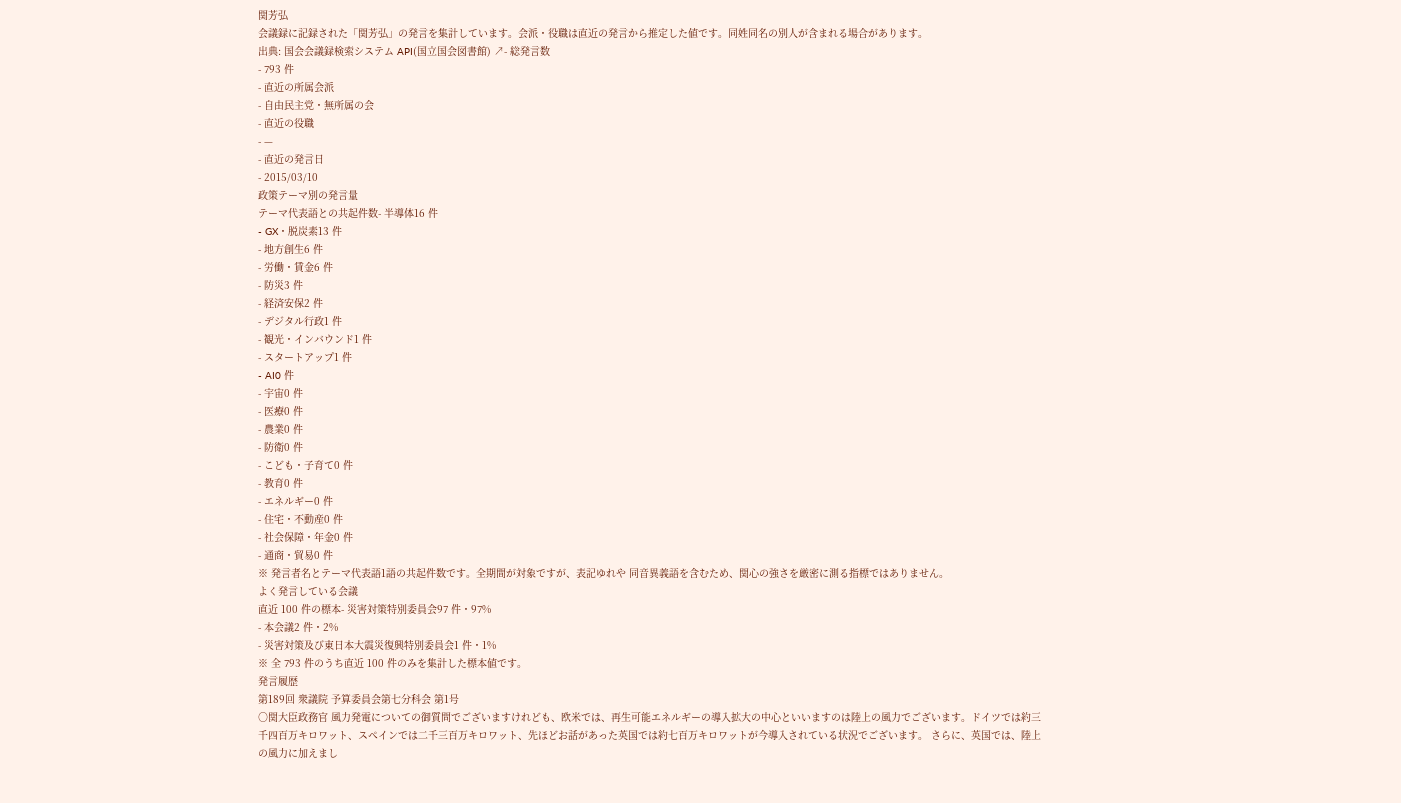関芳弘
会議録に記録された「関芳弘」の発言を集計しています。会派・役職は直近の発言から推定した値です。同姓同名の別人が含まれる場合があります。
出典: 国会会議録検索システム API(国立国会図書館) ↗- 総発言数
- 793 件
- 直近の所属会派
- 自由民主党・無所属の会
- 直近の役職
- —
- 直近の発言日
- 2015/03/10
政策テーマ別の発言量
テーマ代表語との共起件数- 半導体16 件
- GX・脱炭素13 件
- 地方創生6 件
- 労働・賃金6 件
- 防災3 件
- 経済安保2 件
- デジタル行政1 件
- 観光・インバウンド1 件
- スタートアップ1 件
- AI0 件
- 宇宙0 件
- 医療0 件
- 農業0 件
- 防衛0 件
- こども・子育て0 件
- 教育0 件
- エネルギー0 件
- 住宅・不動産0 件
- 社会保障・年金0 件
- 通商・貿易0 件
※ 発言者名とテーマ代表語1語の共起件数です。全期間が対象ですが、表記ゆれや 同音異義語を含むため、関心の強さを厳密に測る指標ではありません。
よく発言している会議
直近 100 件の標本- 災害対策特別委員会97 件・97%
- 本会議2 件・2%
- 災害対策及び東日本大震災復興特別委員会1 件・1%
※ 全 793 件のうち直近 100 件のみを集計した標本値です。
発言履歴
第189回 衆議院 予算委員会第七分科会 第1号
○関大臣政務官 風力発電についての御質問でございますけれども、欧米では、再生可能エネルギーの導入拡大の中心といいますのは陸上の風力でございます。ドイツでは約三千四百万キロワット、スペインでは二千三百万キロワット、先ほどお話があった英国では約七百万キロワットが今導入されている状況でございます。 さらに、英国では、陸上の風力に加えまし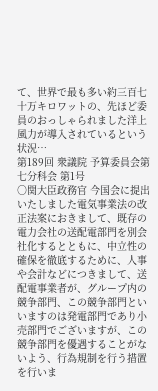て、世界で最も多い約三百七十万キロワットの、先ほど委員のおっしゃられました洋上風力が導入されているという状況…
第189回 衆議院 予算委員会第七分科会 第1号
○関大臣政務官 今国会に提出いたしました電気事業法の改正法案におきまして、既存の電力会社の送配電部門を別会社化するとともに、中立性の確保を徹底するために、人事や会計などにつきまして、送配電事業者が、グループ内の競争部門、この競争部門といいますのは発電部門であり小売部門でございますが、この競争部門を優遇することがないよう、行為規制を行う措置を行いま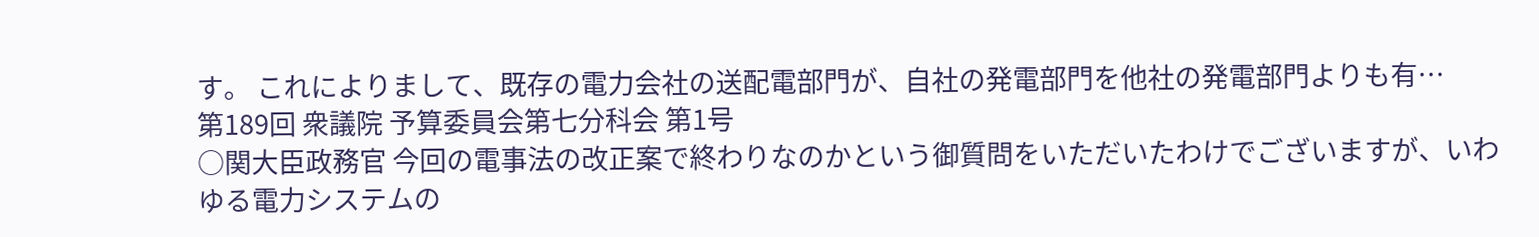す。 これによりまして、既存の電力会社の送配電部門が、自社の発電部門を他社の発電部門よりも有…
第189回 衆議院 予算委員会第七分科会 第1号
○関大臣政務官 今回の電事法の改正案で終わりなのかという御質問をいただいたわけでございますが、いわゆる電力システムの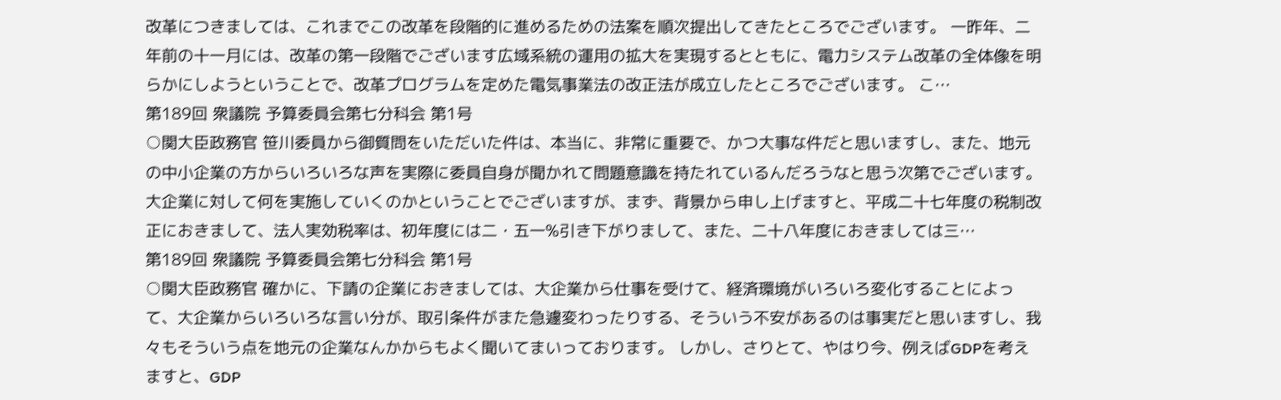改革につきましては、これまでこの改革を段階的に進めるための法案を順次提出してきたところでございます。 一昨年、二年前の十一月には、改革の第一段階でございます広域系統の運用の拡大を実現するとともに、電力システム改革の全体像を明らかにしようということで、改革プログラムを定めた電気事業法の改正法が成立したところでございます。 こ…
第189回 衆議院 予算委員会第七分科会 第1号
○関大臣政務官 笹川委員から御質問をいただいた件は、本当に、非常に重要で、かつ大事な件だと思いますし、また、地元の中小企業の方からいろいろな声を実際に委員自身が聞かれて問題意識を持たれているんだろうなと思う次第でございます。 大企業に対して何を実施していくのかということでございますが、まず、背景から申し上げますと、平成二十七年度の税制改正におきまして、法人実効税率は、初年度には二・五一%引き下がりまして、また、二十八年度におきましては三…
第189回 衆議院 予算委員会第七分科会 第1号
○関大臣政務官 確かに、下請の企業におきましては、大企業から仕事を受けて、経済環境がいろいろ変化することによって、大企業からいろいろな言い分が、取引条件がまた急遽変わったりする、そういう不安があるのは事実だと思いますし、我々もそういう点を地元の企業なんかからもよく聞いてまいっております。 しかし、さりとて、やはり今、例えばGDPを考えますと、GDP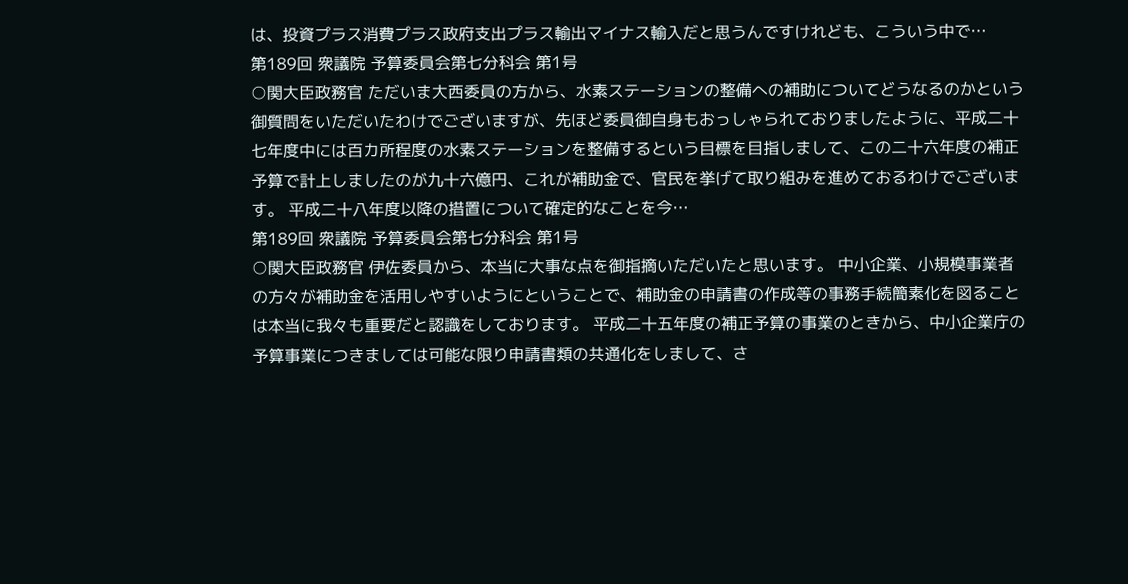は、投資プラス消費プラス政府支出プラス輸出マイナス輸入だと思うんですけれども、こういう中で…
第189回 衆議院 予算委員会第七分科会 第1号
○関大臣政務官 ただいま大西委員の方から、水素ステーションの整備への補助についてどうなるのかという御質問をいただいたわけでございますが、先ほど委員御自身もおっしゃられておりましたように、平成二十七年度中には百カ所程度の水素ステーションを整備するという目標を目指しまして、この二十六年度の補正予算で計上しましたのが九十六億円、これが補助金で、官民を挙げて取り組みを進めておるわけでございます。 平成二十八年度以降の措置について確定的なことを今…
第189回 衆議院 予算委員会第七分科会 第1号
○関大臣政務官 伊佐委員から、本当に大事な点を御指摘いただいたと思います。 中小企業、小規模事業者の方々が補助金を活用しやすいようにということで、補助金の申請書の作成等の事務手続簡素化を図ることは本当に我々も重要だと認識をしております。 平成二十五年度の補正予算の事業のときから、中小企業庁の予算事業につきましては可能な限り申請書類の共通化をしまして、さ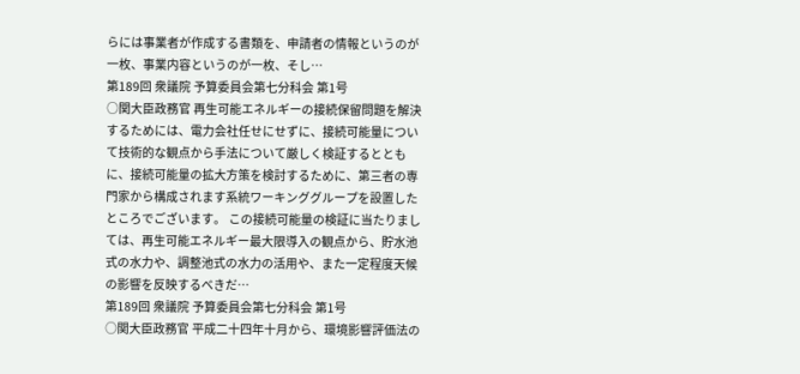らには事業者が作成する書類を、申請者の情報というのが一枚、事業内容というのが一枚、そし…
第189回 衆議院 予算委員会第七分科会 第1号
○関大臣政務官 再生可能エネルギーの接続保留問題を解決するためには、電力会社任せにせずに、接続可能量について技術的な観点から手法について厳しく検証するとともに、接続可能量の拡大方策を検討するために、第三者の専門家から構成されます系統ワーキンググループを設置したところでございます。 この接続可能量の検証に当たりましては、再生可能エネルギー最大限導入の観点から、貯水池式の水力や、調整池式の水力の活用や、また一定程度天候の影響を反映するべきだ…
第189回 衆議院 予算委員会第七分科会 第1号
○関大臣政務官 平成二十四年十月から、環境影響評価法の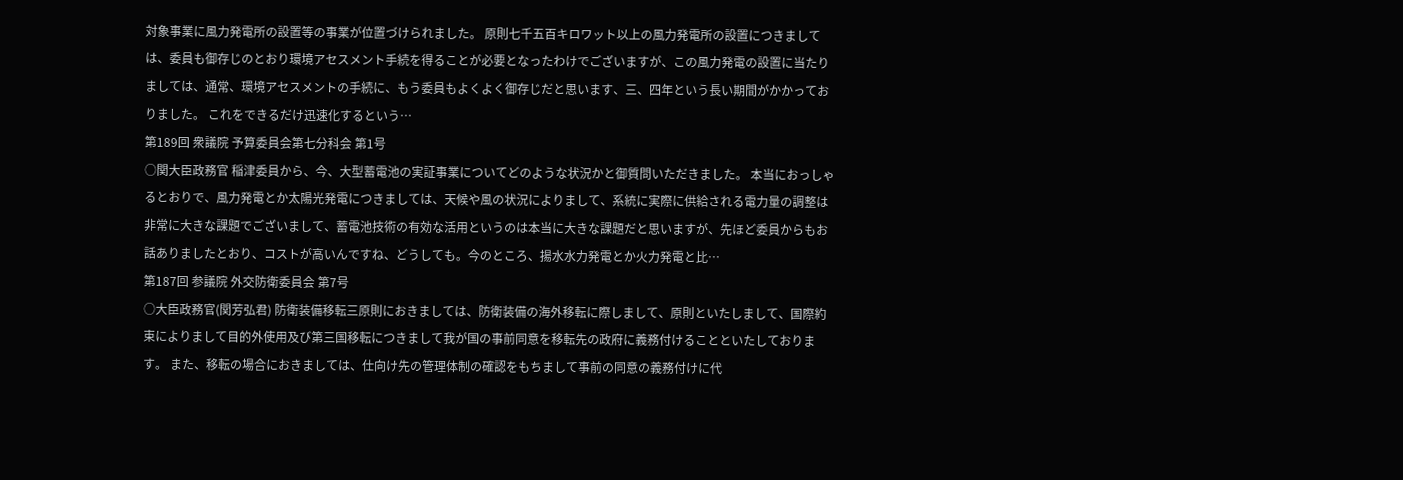対象事業に風力発電所の設置等の事業が位置づけられました。 原則七千五百キロワット以上の風力発電所の設置につきましては、委員も御存じのとおり環境アセスメント手続を得ることが必要となったわけでございますが、この風力発電の設置に当たりましては、通常、環境アセスメントの手続に、もう委員もよくよく御存じだと思います、三、四年という長い期間がかかっておりました。 これをできるだけ迅速化するという…
第189回 衆議院 予算委員会第七分科会 第1号
○関大臣政務官 稲津委員から、今、大型蓄電池の実証事業についてどのような状況かと御質問いただきました。 本当におっしゃるとおりで、風力発電とか太陽光発電につきましては、天候や風の状況によりまして、系統に実際に供給される電力量の調整は非常に大きな課題でございまして、蓄電池技術の有効な活用というのは本当に大きな課題だと思いますが、先ほど委員からもお話ありましたとおり、コストが高いんですね、どうしても。今のところ、揚水水力発電とか火力発電と比…
第187回 参議院 外交防衛委員会 第7号
○大臣政務官(関芳弘君) 防衛装備移転三原則におきましては、防衛装備の海外移転に際しまして、原則といたしまして、国際約束によりまして目的外使用及び第三国移転につきまして我が国の事前同意を移転先の政府に義務付けることといたしております。 また、移転の場合におきましては、仕向け先の管理体制の確認をもちまして事前の同意の義務付けに代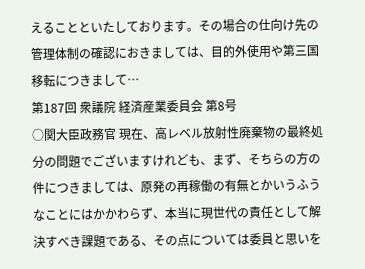えることといたしております。その場合の仕向け先の管理体制の確認におきましては、目的外使用や第三国移転につきまして…
第187回 衆議院 経済産業委員会 第8号
○関大臣政務官 現在、高レベル放射性廃棄物の最終処分の問題でございますけれども、まず、そちらの方の件につきましては、原発の再稼働の有無とかいうふうなことにはかかわらず、本当に現世代の責任として解決すべき課題である、その点については委員と思いを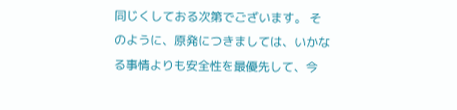同じくしておる次第でございます。 そのように、原発につきましては、いかなる事情よりも安全性を最優先して、今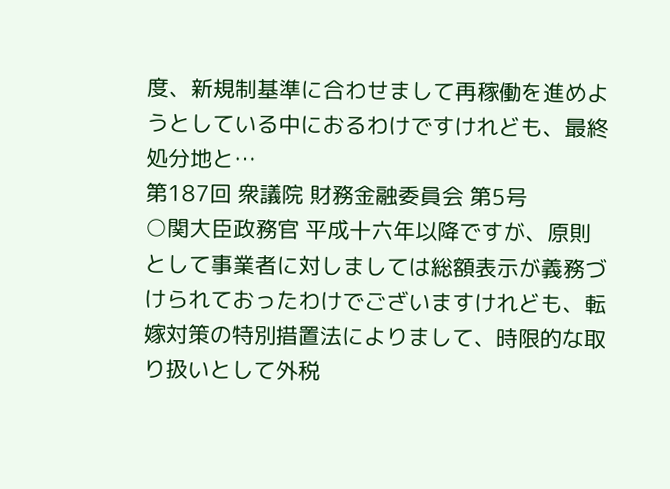度、新規制基準に合わせまして再稼働を進めようとしている中におるわけですけれども、最終処分地と…
第187回 衆議院 財務金融委員会 第5号
○関大臣政務官 平成十六年以降ですが、原則として事業者に対しましては総額表示が義務づけられておったわけでございますけれども、転嫁対策の特別措置法によりまして、時限的な取り扱いとして外税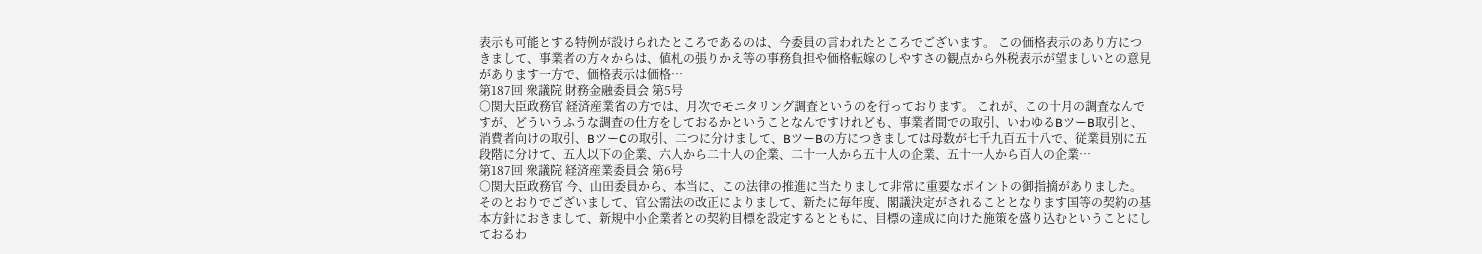表示も可能とする特例が設けられたところであるのは、今委員の言われたところでございます。 この価格表示のあり方につきまして、事業者の方々からは、値札の張りかえ等の事務負担や価格転嫁のしやすさの観点から外税表示が望ましいとの意見があります一方で、価格表示は価格…
第187回 衆議院 財務金融委員会 第5号
○関大臣政務官 経済産業省の方では、月次でモニタリング調査というのを行っております。 これが、この十月の調査なんですが、どういうふうな調査の仕方をしておるかということなんですけれども、事業者間での取引、いわゆるBツーB取引と、消費者向けの取引、BツーCの取引、二つに分けまして、BツーBの方につきましては母数が七千九百五十八で、従業員別に五段階に分けて、五人以下の企業、六人から二十人の企業、二十一人から五十人の企業、五十一人から百人の企業…
第187回 衆議院 経済産業委員会 第6号
○関大臣政務官 今、山田委員から、本当に、この法律の推進に当たりまして非常に重要なポイントの御指摘がありました。 そのとおりでございまして、官公需法の改正によりまして、新たに毎年度、閣議決定がされることとなります国等の契約の基本方針におきまして、新規中小企業者との契約目標を設定するとともに、目標の達成に向けた施策を盛り込むということにしておるわ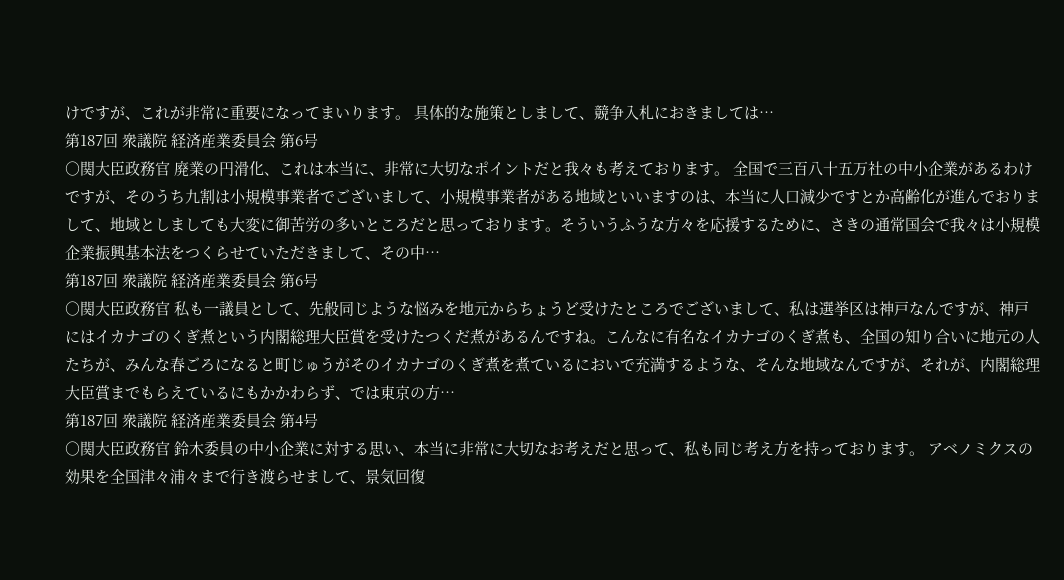けですが、これが非常に重要になってまいります。 具体的な施策としまして、競争入札におきましては…
第187回 衆議院 経済産業委員会 第6号
○関大臣政務官 廃業の円滑化、これは本当に、非常に大切なポイントだと我々も考えております。 全国で三百八十五万社の中小企業があるわけですが、そのうち九割は小規模事業者でございまして、小規模事業者がある地域といいますのは、本当に人口減少ですとか高齢化が進んでおりまして、地域としましても大変に御苦労の多いところだと思っております。そういうふうな方々を応援するために、さきの通常国会で我々は小規模企業振興基本法をつくらせていただきまして、その中…
第187回 衆議院 経済産業委員会 第6号
○関大臣政務官 私も一議員として、先般同じような悩みを地元からちょうど受けたところでございまして、私は選挙区は神戸なんですが、神戸にはイカナゴのくぎ煮という内閣総理大臣賞を受けたつくだ煮があるんですね。こんなに有名なイカナゴのくぎ煮も、全国の知り合いに地元の人たちが、みんな春ごろになると町じゅうがそのイカナゴのくぎ煮を煮ているにおいで充満するような、そんな地域なんですが、それが、内閣総理大臣賞までもらえているにもかかわらず、では東京の方…
第187回 衆議院 経済産業委員会 第4号
○関大臣政務官 鈴木委員の中小企業に対する思い、本当に非常に大切なお考えだと思って、私も同じ考え方を持っております。 アベノミクスの効果を全国津々浦々まで行き渡らせまして、景気回復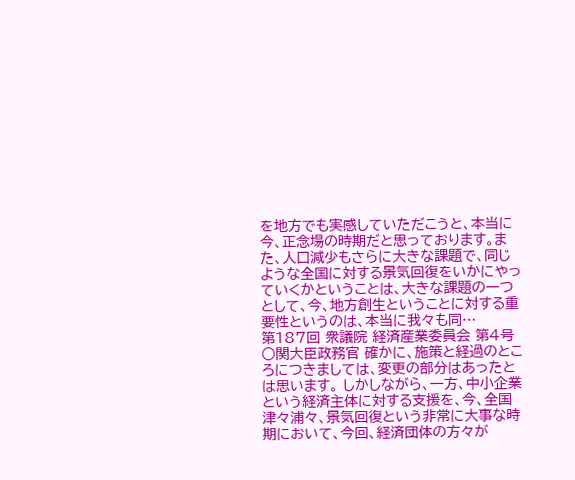を地方でも実感していただこうと、本当に今、正念場の時期だと思っております。また、人口減少もさらに大きな課題で、同じような全国に対する景気回復をいかにやっていくかということは、大きな課題の一つとして、今、地方創生ということに対する重要性というのは、本当に我々も同…
第187回 衆議院 経済産業委員会 第4号
○関大臣政務官 確かに、施策と経過のところにつきましては、変更の部分はあったとは思います。 しかしながら、一方、中小企業という経済主体に対する支援を、今、全国津々浦々、景気回復という非常に大事な時期において、今回、経済団体の方々が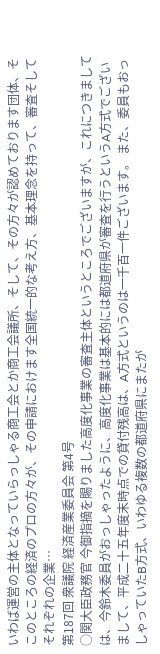いわば運営の主体となっていらっしゃる商工会とか商工会議所、そして、その方々が認めております団体、そこのところの経済のプロの方々が、その申請におけます全国統一的な考え方、基本理念を持って、審査そしてそれぞれの企業…
第187回 衆議院 経済産業委員会 第4号
○関大臣政務官 今御指摘を賜りました高度化事業の審査主体というところでございますが、これにつきましては、今鈴木委員がおっしゃったように、高度化事業は基本的には都道府県が審査を行うというA方式でございまして、平成二十五年度末時点での貸付残高は、A方式というのは一千百一件ございます。 また、委員もおっしゃっていたB方式、いわゆる複数の都道府県にまたが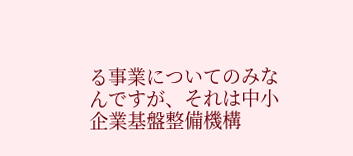る事業についてのみなんですが、それは中小企業基盤整備機構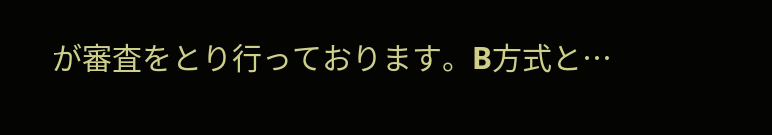が審査をとり行っております。B方式と…